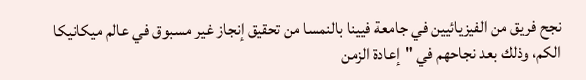نجح فريق من الفيزيائيين في جامعة فيينا بالنمسا من تحقيق إنجاز غير مسبوق في عالم ميكانيكا الكم، وذلك بعد نجاحهم في "إعادة الزمن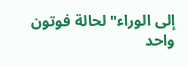إلى الوراء" لحالة فوتون واحد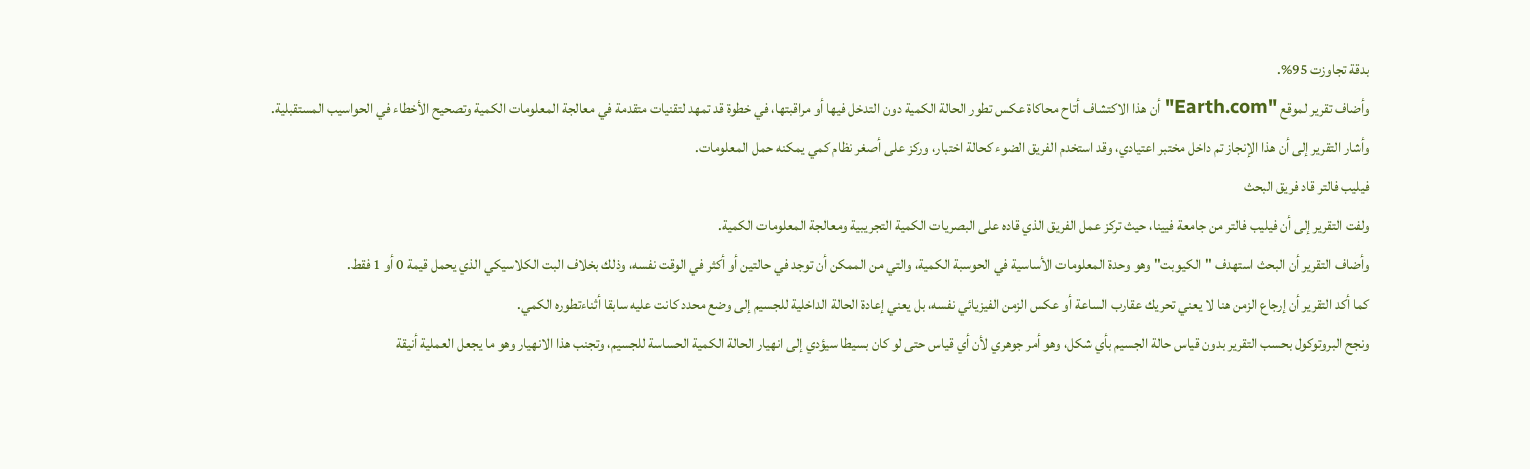بدقة تجاوزت 95%.
وأضاف تقرير لموقع "Earth.com" أن هذا الاكتشاف أتاح محاكاة عكس تطور الحالة الكمية دون التدخل فيها أو مراقبتها، في خطوة قد تمهد لتقنيات متقدمة في معالجة المعلومات الكمية وتصحيح الأخطاء في الحواسيب المستقبلية.
وأشار التقرير إلى أن هذا الإنجاز تم داخل مختبر اعتيادي، وقد استخدم الفريق الضوء كحالة اختبار، وركز على أصغر نظام كمي يمكنه حمل المعلومات.
فيليب فالتر قاد فريق البحث
ولفت التقرير إلى أن فيليب فالتر من جامعة فيينا، حيث تركز عمل الفريق الذي قاده على البصريات الكمية التجريبية ومعالجة المعلومات الكمية.
وأضاف التقرير أن البحث استهدف "الكيوبت" وهو وحدة المعلومات الأساسية في الحوسبة الكمية، والتي من الممكن أن توجد في حالتين أو أكثر في الوقت نفسه، وذلك بخلاف البت الكلاسيكي الذي يحمل قيمة 0 أو 1 فقط.
كما أكد التقرير أن إرجاع الزمن هنا لا يعني تحريك عقارب الساعة أو عكس الزمن الفيزيائي نفسه، بل يعني إعادة الحالة الداخلية للجسيم إلى وضع محدد كانت عليه سابقا أثناءتطوره الكمي.
ونجح البروتوكول بحسب التقرير بدون قياس حالة الجسيم بأي شكل، وهو أمر جوهري لأن أي قياس حتى لو كان بسيطا سيؤدي إلى انهيار الحالة الكمية الحساسة للجسيم، وتجنب هذا الانهيار وهو ما يجعل العملية أنيقة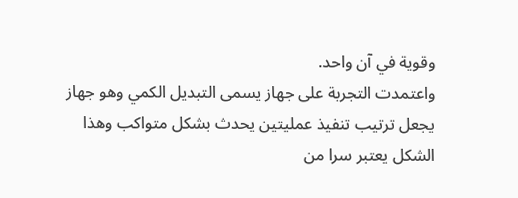وقوية في آن واحد.
واعتمدت التجربة على جهاز يسمى التبديل الكمي وهو جهاز يجعل ترتيب تنفيذ عمليتين يحدث بشكل متواكب وهذا الشكل يعتبر سرا من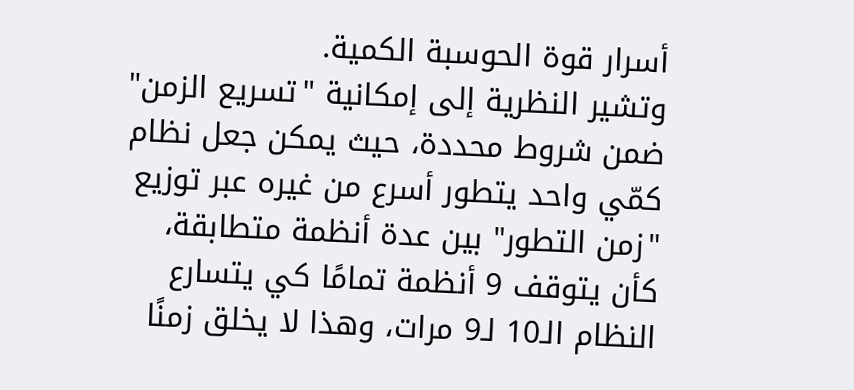أسرار قوة الحوسبة الكمية.
وتشير النظرية إلى إمكانية "تسريع الزمن" ضمن شروط محددة، حيث يمكن جعل نظام كمّي واحد يتطور أسرع من غيره عبر توزيع "زمن التطور" بين عدة أنظمة متطابقة، كأن يتوقف 9 أنظمة تمامًا كي يتسارع النظام الـ10 لـ9 مرات، وهذا لا يخلق زمنًا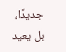جديدًا، بل يعيد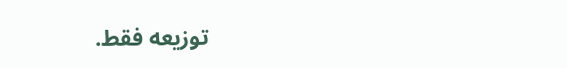توزيعه فقط.